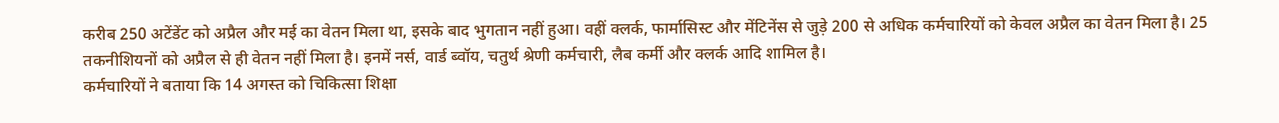करीब 250 अटेंडेंट को अप्रैल और मई का वेतन मिला था, इसके बाद भुगतान नहीं हुआ। वहीं क्लर्क, फार्मासिस्ट और मेंटिनेंस से जुड़े 200 से अधिक कर्मचारियों को केवल अप्रैल का वेतन मिला है। 25 तकनीशियनों को अप्रैल से ही वेतन नहीं मिला है। इनमें नर्स, वार्ड ब्वॉय, चतुर्थ श्रेणी कर्मचारी, लैब कर्मी और क्लर्क आदि शामिल है।
कर्मचारियों ने बताया कि 14 अगस्त को चिकित्सा शिक्षा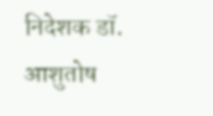निदेशक डॉ. आशुतोष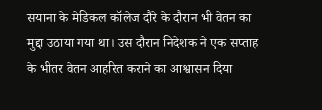सयाना के मेडिकल कॉलेज दौरे के दौरान भी वेतन का मुद्दा उठाया गया था। उस दौरान निदेशक ने एक सप्ताह के भीतर वेतन आहरित कराने का आश्वासन दिया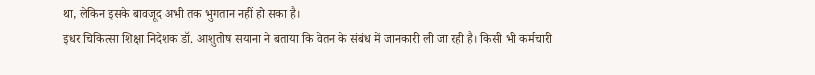था, लेकिन इसके बावजूद अभी तक भुगतान नहीं हो सका है।
इधर चिकित्सा शिक्षा निदेशक डॉ. आशुतोष सयाना ने बताया कि वेतन के संबंध में जानकारी ली जा रही है। किसी भी कर्मचारी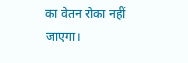का वेतन रोका नहीं जाएगा।